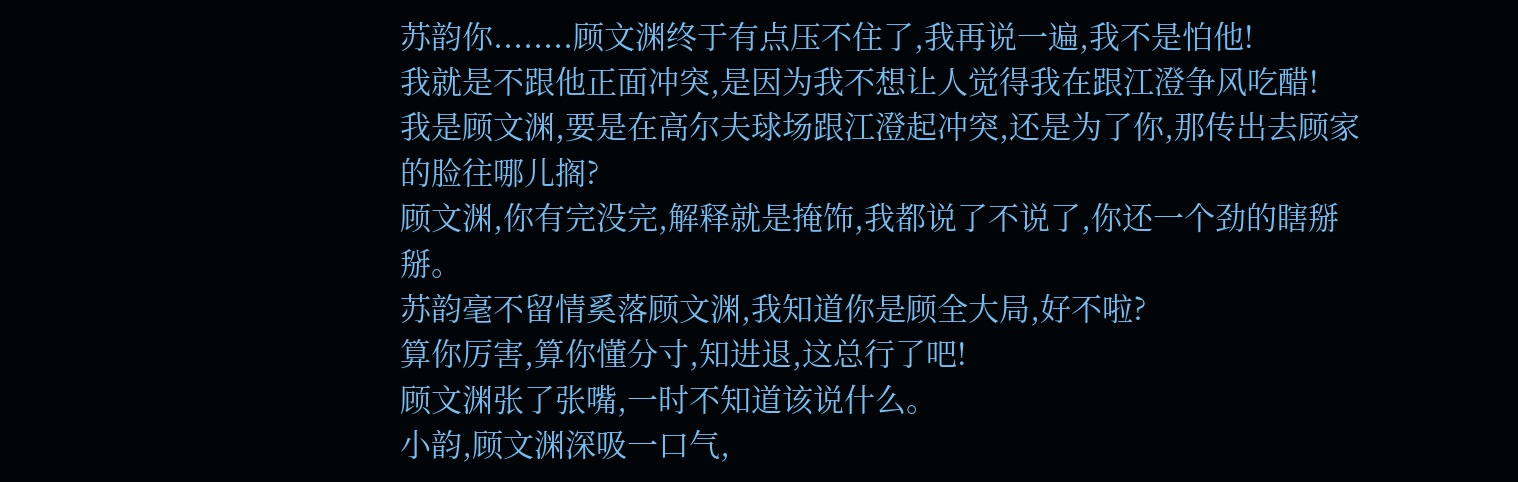苏韵你........顾文渊终于有点压不住了,我再说一遍,我不是怕他!
我就是不跟他正面冲突,是因为我不想让人觉得我在跟江澄争风吃醋!
我是顾文渊,要是在高尔夫球场跟江澄起冲突,还是为了你,那传出去顾家的脸往哪儿搁?
顾文渊,你有完没完,解释就是掩饰,我都说了不说了,你还一个劲的瞎掰掰。
苏韵毫不留情奚落顾文渊,我知道你是顾全大局,好不啦?
算你厉害,算你懂分寸,知进退,这总行了吧!
顾文渊张了张嘴,一时不知道该说什么。
小韵,顾文渊深吸一口气,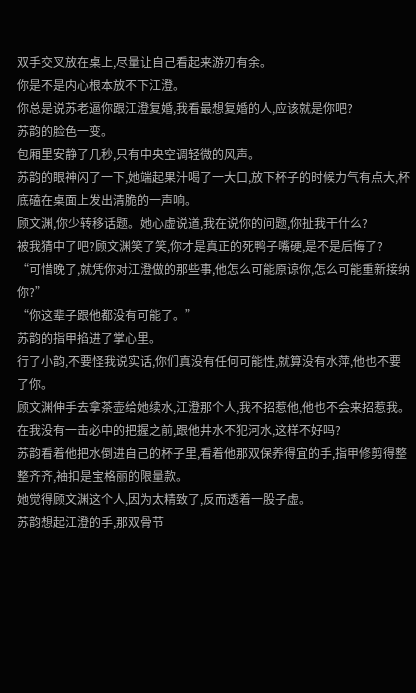双手交叉放在桌上,尽量让自己看起来游刃有余。
你是不是内心根本放不下江澄。
你总是说苏老逼你跟江澄复婚,我看最想复婚的人,应该就是你吧?
苏韵的脸色一变。
包厢里安静了几秒,只有中央空调轻微的风声。
苏韵的眼神闪了一下,她端起果汁喝了一大口,放下杯子的时候力气有点大,杯底磕在桌面上发出清脆的一声响。
顾文渊,你少转移话题。她心虚说道,我在说你的问题,你扯我干什么?
被我猜中了吧?顾文渊笑了笑,你才是真正的死鸭子嘴硬,是不是后悔了?
“可惜晚了,就凭你对江澄做的那些事,他怎么可能原谅你,怎么可能重新接纳你?”
“你这辈子跟他都没有可能了。”
苏韵的指甲掐进了掌心里。
行了小韵,不要怪我说实话,你们真没有任何可能性,就算没有水萍,他也不要了你。
顾文渊伸手去拿茶壶给她续水,江澄那个人,我不招惹他,他也不会来招惹我。
在我没有一击必中的把握之前,跟他井水不犯河水,这样不好吗?
苏韵看着他把水倒进自己的杯子里,看着他那双保养得宜的手,指甲修剪得整整齐齐,袖扣是宝格丽的限量款。
她觉得顾文渊这个人,因为太精致了,反而透着一股子虚。
苏韵想起江澄的手,那双骨节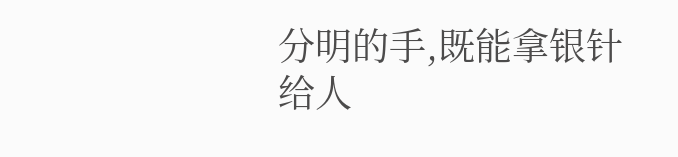分明的手,既能拿银针给人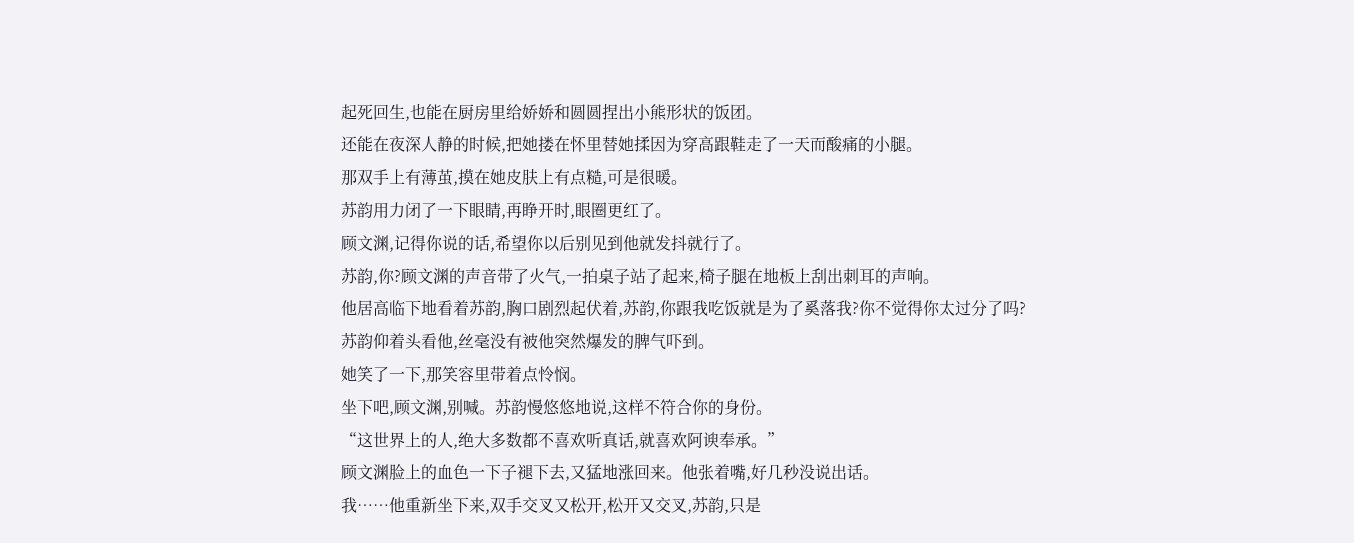起死回生,也能在厨房里给娇娇和圆圆捏出小熊形状的饭团。
还能在夜深人静的时候,把她搂在怀里替她揉因为穿高跟鞋走了一天而酸痛的小腿。
那双手上有薄茧,摸在她皮肤上有点糙,可是很暖。
苏韵用力闭了一下眼睛,再睁开时,眼圈更红了。
顾文渊,记得你说的话,希望你以后别见到他就发抖就行了。
苏韵,你?顾文渊的声音带了火气,一拍桌子站了起来,椅子腿在地板上刮出刺耳的声响。
他居高临下地看着苏韵,胸口剧烈起伏着,苏韵,你跟我吃饭就是为了奚落我?你不觉得你太过分了吗?
苏韵仰着头看他,丝毫没有被他突然爆发的脾气吓到。
她笑了一下,那笑容里带着点怜悯。
坐下吧,顾文渊,别喊。苏韵慢悠悠地说,这样不符合你的身份。
“这世界上的人,绝大多数都不喜欢听真话,就喜欢阿谀奉承。”
顾文渊脸上的血色一下子褪下去,又猛地涨回来。他张着嘴,好几秒没说出话。
我……他重新坐下来,双手交叉又松开,松开又交叉,苏韵,只是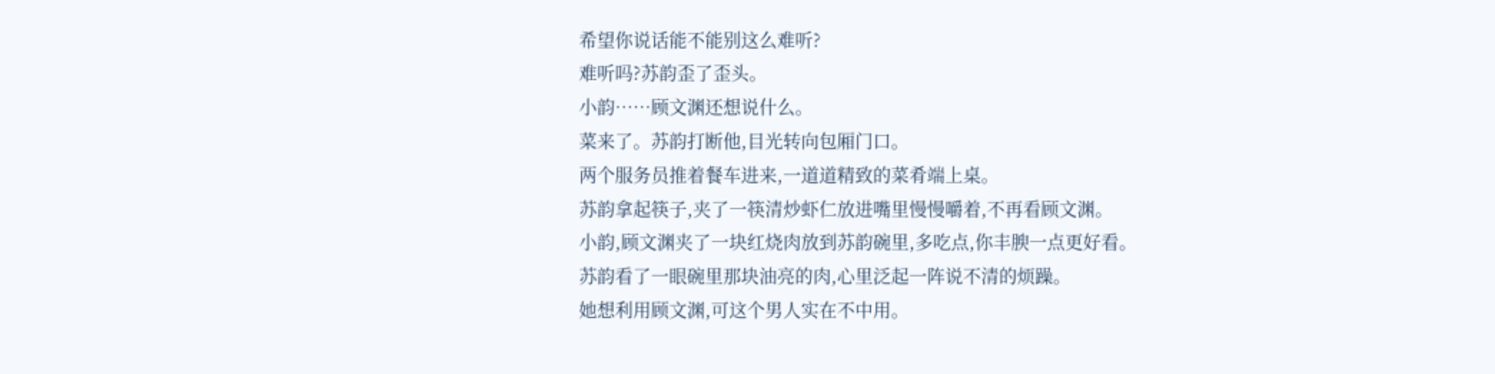希望你说话能不能别这么难听?
难听吗?苏韵歪了歪头。
小韵……顾文渊还想说什么。
菜来了。苏韵打断他,目光转向包厢门口。
两个服务员推着餐车进来,一道道精致的菜肴端上桌。
苏韵拿起筷子,夹了一筷清炒虾仁放进嘴里慢慢嚼着,不再看顾文渊。
小韵,顾文渊夹了一块红烧肉放到苏韵碗里,多吃点,你丰腴一点更好看。
苏韵看了一眼碗里那块油亮的肉,心里泛起一阵说不清的烦躁。
她想利用顾文渊,可这个男人实在不中用。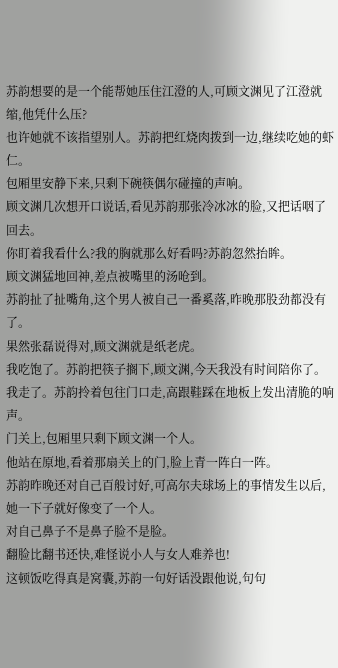苏韵想要的是一个能帮她压住江澄的人,可顾文渊见了江澄就缩,他凭什么压?
也许她就不该指望别人。苏韵把红烧肉拨到一边,继续吃她的虾仁。
包厢里安静下来,只剩下碗筷偶尔碰撞的声响。
顾文渊几次想开口说话,看见苏韵那张冷冰冰的脸,又把话咽了回去。
你盯着我看什么?我的胸就那么好看吗?苏韵忽然抬眸。
顾文渊猛地回神,差点被嘴里的汤呛到。
苏韵扯了扯嘴角,这个男人被自己一番奚落,昨晚那股劲都没有了。
果然张磊说得对,顾文渊就是纸老虎。
我吃饱了。苏韵把筷子搁下,顾文渊,今天我没有时间陪你了。
我走了。苏韵拎着包往门口走,高跟鞋踩在地板上发出清脆的响声。
门关上,包厢里只剩下顾文渊一个人。
他站在原地,看着那扇关上的门,脸上青一阵白一阵。
苏韵昨晚还对自己百般讨好,可高尔夫球场上的事情发生以后,她一下子就好像变了一个人。
对自己鼻子不是鼻子脸不是脸。
翻脸比翻书还快,难怪说小人与女人难养也!
这顿饭吃得真是窝囊,苏韵一句好话没跟他说,句句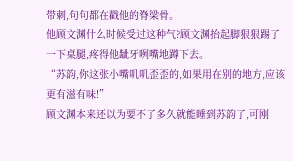带刺,句句都在戳他的脊梁骨。
他顾文渊什么时候受过这种气?顾文渊抬起脚狠狠踢了一下桌腿,疼得他龇牙咧嘴地蹲下去。
“苏韵,你这张小嘴叽叽歪歪的,如果用在别的地方,应该更有滋有味!”
顾文渊本来还以为要不了多久就能睡到苏韵了,可刚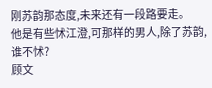刚苏韵那态度,未来还有一段路要走。
他是有些怵江澄,可那样的男人,除了苏韵,谁不怵?
顾文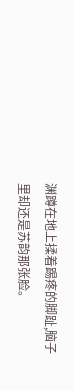渊蹲在地上揉着踢疼的脚趾,脑子里却还是苏韵那张脸。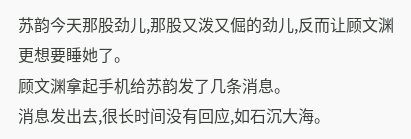苏韵今天那股劲儿,那股又泼又倔的劲儿,反而让顾文渊更想要睡她了。
顾文渊拿起手机给苏韵发了几条消息。
消息发出去,很长时间没有回应,如石沉大海。